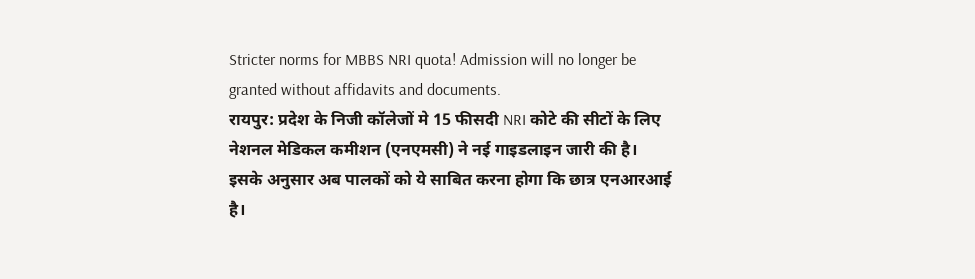Stricter norms for MBBS NRI quota! Admission will no longer be granted without affidavits and documents.
रायपुर: प्रदेश के निजी कॉलेजों मे 15 फीसदी NRI कोटे की सीटों के लिए नेशनल मेडिकल कमीशन (एनएमसी) ने नई गाइडलाइन जारी की है। इसके अनुसार अब पालकों को ये साबित करना होगा कि छात्र एनआरआई है।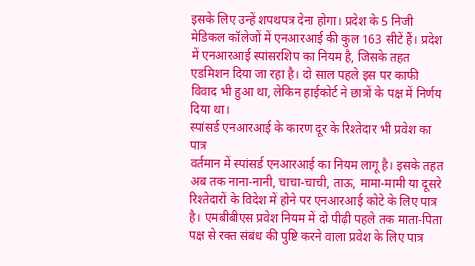इसके लिए उन्हें शपथपत्र देना होगा। प्रदेश के 5 निजी मेडिकल कॉलेजों में एनआरआई की कुल 163 सीटें हैं। प्रदेश में एनआरआई स्पांसरशिप का नियम है, जिसके तहत एडमिशन दिया जा रहा है। दो साल पहले इस पर काफी विवाद भी हुआ था, लेकिन हाईकोर्ट ने छात्रों के पक्ष में निर्णय दिया था।
स्पांसर्ड एनआरआई के कारण दूर के रिश्तेदार भी प्रवेश का पात्र
वर्तमान में स्पांसर्ड एनआरआई का नियम लागू है। इसके तहत अब तक नाना-नानी, चाचा-चाची, ताऊ, मामा-मामी या दूसरे रिश्तेदारों के विदेश में होने पर एनआरआई कोटे के लिए पात्र है। एमबीबीएस प्रवेश नियम में दो पीढ़ी पहले तक माता-पिता पक्ष से रक्त संबंध की पुष्टि करने वाला प्रवेश के लिए पात्र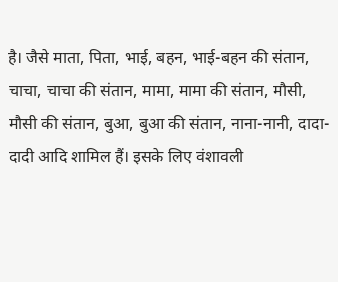है। जैसे माता, पिता, भाई, बहन, भाई-बहन की संतान, चाचा, चाचा की संतान, मामा, मामा की संतान, मौसी, मौसी की संतान, बुआ, बुआ की संतान, नाना-नानी, दादा-दादी आदि शामिल हैं। इसके लिए वंशावली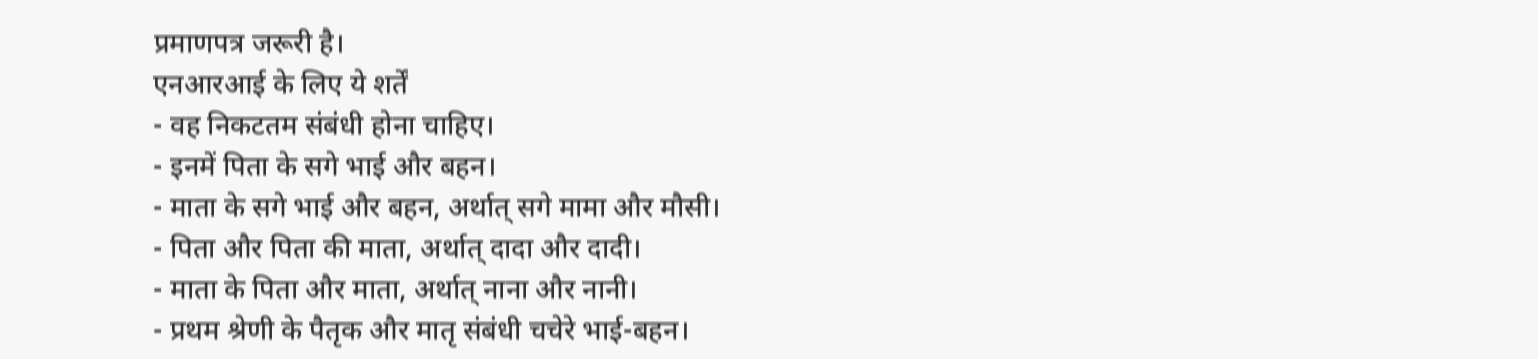प्रमाणपत्र जरूरी है।
एनआरआई के लिए ये शर्तें
- वह निकटतम संबंधी होना चाहिए।
- इनमें पिता के सगे भाई और बहन।
- माता के सगे भाई और बहन, अर्थात् सगे मामा और मौसी।
- पिता और पिता की माता, अर्थात् दादा और दादी।
- माता के पिता और माता, अर्थात् नाना और नानी।
- प्रथम श्रेणी के पैतृक और मातृ संबंधी चचेरे भाई-बहन।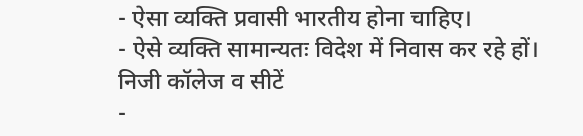- ऐसा व्यक्ति प्रवासी भारतीय होना चाहिए।
- ऐसे व्यक्ति सामान्यतः विदेश में निवास कर रहे हों।
निजी कॉलेज व सीटें
-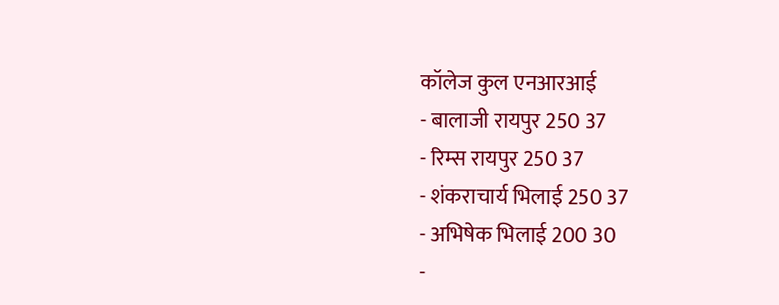कॉलेज कुल एनआरआई
- बालाजी रायपुर 250 37
- रिम्स रायपुर 250 37
- शंकराचार्य भिलाई 250 37
- अभिषेक भिलाई 200 30
-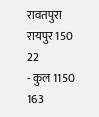रावतपुरा रायपुर 150 22
- कुल 1150 163